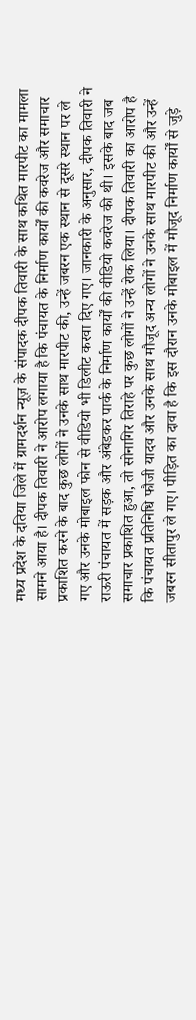मध्य प्रदेश के दतिया जिले में ग्रामदर्शन न्यूज़ के संपादक दीपक तिवारी के साथ कथित मारपीट का मामला सामने आया है। दीपक तिवारी ने आरोप लगाया है कि पंचायत के निर्माण कार्यों की कवरेज और समाचार प्रकाशित करने के बाद कुछ लोगों ने उनके साथ मारपीट की, उन्हें जबरन एक स्थान से दूसरे स्थान पर ले गए और उनके मोबाइल फोन से वीडियो भी डिलीट करवा दिए गए। जानकारी के अनुसार, दीपक तिवारी ने राऊरी पंचायत में सड़क और अंबेडकर पार्क के निर्माण कार्यों की वीडियो कवरेज की थी। इसके बाद जब समाचार प्रकाशित हुआ, तो सोनागिर तिराहे पर कुछ लोगों ने उन्हें रोक लिया। दीपक तिवारी का आरोप है कि पंचायत प्रतिनिधि फौजी यादव और उनके साथ मौजूद अन्य लोगों ने उनके साथ मारपीट की और उन्हें जबरन सीतापुर ले गए। पीड़ित का दावा है कि इस दौरान उनके मोबाइल में मौजूद निर्माण कार्यों से जुड़े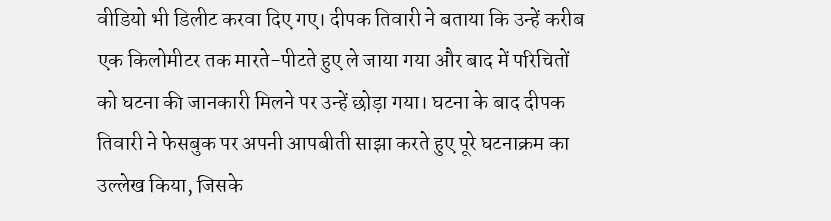वीडियो भी डिलीट करवा दिए गए। दीपक तिवारी ने बताया कि उन्हें करीब एक किलोमीटर तक मारते-पीटते हुए ले जाया गया और बाद में परिचितों को घटना की जानकारी मिलने पर उन्हें छोड़ा गया। घटना के बाद दीपक तिवारी ने फेसबुक पर अपनी आपबीती साझा करते हुए पूरे घटनाक्रम का उल्लेख किया, जिसके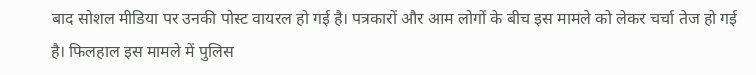बाद सोशल मीडिया पर उनकी पोस्ट वायरल हो गई है। पत्रकारों और आम लोगों के बीच इस मामले को लेकर चर्चा तेज हो गई है। फिलहाल इस मामले में पुलिस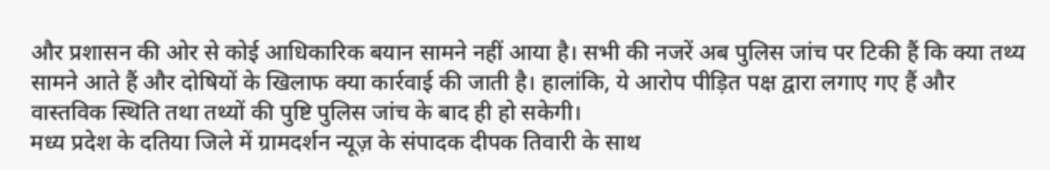और प्रशासन की ओर से कोई आधिकारिक बयान सामने नहीं आया है। सभी की नजरें अब पुलिस जांच पर टिकी हैं कि क्या तथ्य सामने आते हैं और दोषियों के खिलाफ क्या कार्रवाई की जाती है। हालांकि, ये आरोप पीड़ित पक्ष द्वारा लगाए गए हैं और वास्तविक स्थिति तथा तथ्यों की पुष्टि पुलिस जांच के बाद ही हो सकेगी।
मध्य प्रदेश के दतिया जिले में ग्रामदर्शन न्यूज़ के संपादक दीपक तिवारी के साथ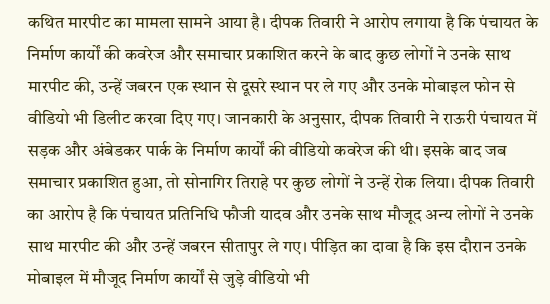कथित मारपीट का मामला सामने आया है। दीपक तिवारी ने आरोप लगाया है कि पंचायत के निर्माण कार्यों की कवरेज और समाचार प्रकाशित करने के बाद कुछ लोगों ने उनके साथ मारपीट की, उन्हें जबरन एक स्थान से दूसरे स्थान पर ले गए और उनके मोबाइल फोन से वीडियो भी डिलीट करवा दिए गए। जानकारी के अनुसार, दीपक तिवारी ने राऊरी पंचायत में सड़क और अंबेडकर पार्क के निर्माण कार्यों की वीडियो कवरेज की थी। इसके बाद जब समाचार प्रकाशित हुआ, तो सोनागिर तिराहे पर कुछ लोगों ने उन्हें रोक लिया। दीपक तिवारी का आरोप है कि पंचायत प्रतिनिधि फौजी यादव और उनके साथ मौजूद अन्य लोगों ने उनके साथ मारपीट की और उन्हें जबरन सीतापुर ले गए। पीड़ित का दावा है कि इस दौरान उनके मोबाइल में मौजूद निर्माण कार्यों से जुड़े वीडियो भी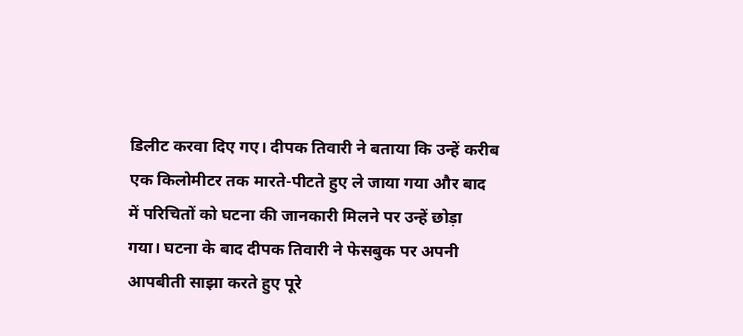डिलीट करवा दिए गए। दीपक तिवारी ने बताया कि उन्हें करीब एक किलोमीटर तक मारते-पीटते हुए ले जाया गया और बाद में परिचितों को घटना की जानकारी मिलने पर उन्हें छोड़ा गया। घटना के बाद दीपक तिवारी ने फेसबुक पर अपनी आपबीती साझा करते हुए पूरे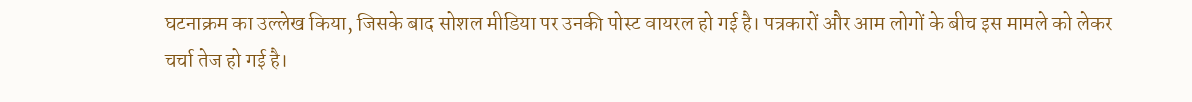घटनाक्रम का उल्लेख किया, जिसके बाद सोशल मीडिया पर उनकी पोस्ट वायरल हो गई है। पत्रकारों और आम लोगों के बीच इस मामले को लेकर चर्चा तेज हो गई है।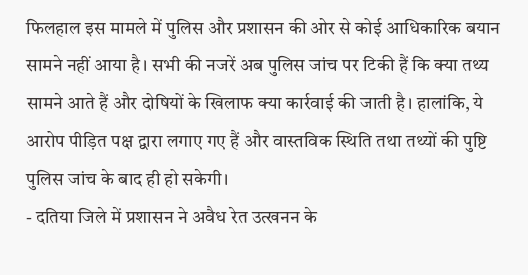फिलहाल इस मामले में पुलिस और प्रशासन की ओर से कोई आधिकारिक बयान सामने नहीं आया है। सभी की नजरें अब पुलिस जांच पर टिकी हैं कि क्या तथ्य सामने आते हैं और दोषियों के खिलाफ क्या कार्रवाई की जाती है। हालांकि, ये आरोप पीड़ित पक्ष द्वारा लगाए गए हैं और वास्तविक स्थिति तथा तथ्यों की पुष्टि पुलिस जांच के बाद ही हो सकेगी।
- दतिया जिले में प्रशासन ने अवैध रेत उत्खनन के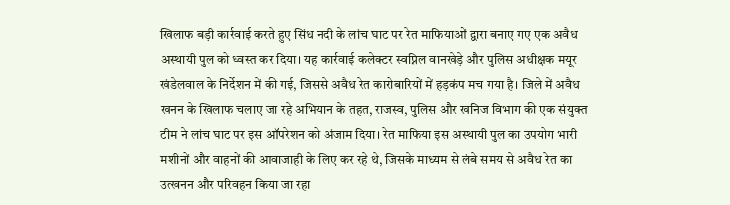खिलाफ बड़ी कार्रवाई करते हुए सिंध नदी के लांच घाट पर रेत माफियाओं द्वारा बनाए गए एक अवैध अस्थायी पुल को ध्वस्त कर दिया। यह कार्रवाई कलेक्टर स्वप्निल वानखेड़े और पुलिस अधीक्षक मयूर खंडेलवाल के निर्देशन में की गई, जिससे अवैध रेत कारोबारियों में हड़कंप मच गया है। जिले में अवैध खनन के खिलाफ चलाए जा रहे अभियान के तहत, राजस्व, पुलिस और खनिज विभाग की एक संयुक्त टीम ने लांच घाट पर इस ऑपरेशन को अंजाम दिया। रेत माफिया इस अस्थायी पुल का उपयोग भारी मशीनों और वाहनों की आवाजाही के लिए कर रहे थे, जिसके माध्यम से लंबे समय से अवैध रेत का उत्खनन और परिवहन किया जा रहा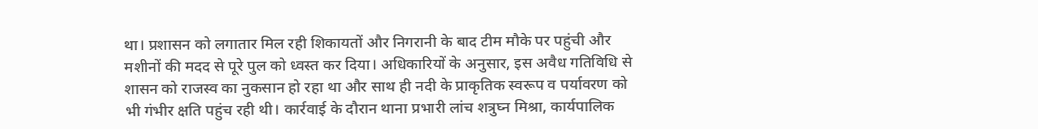था। प्रशासन को लगातार मिल रही शिकायतों और निगरानी के बाद टीम मौके पर पहुंची और मशीनों की मदद से पूरे पुल को ध्वस्त कर दिया। अधिकारियों के अनुसार, इस अवैध गतिविधि से शासन को राजस्व का नुकसान हो रहा था और साथ ही नदी के प्राकृतिक स्वरूप व पर्यावरण को भी गंभीर क्षति पहुंच रही थी। कार्रवाई के दौरान थाना प्रभारी लांच शत्रुघ्न मिश्रा, कार्यपालिक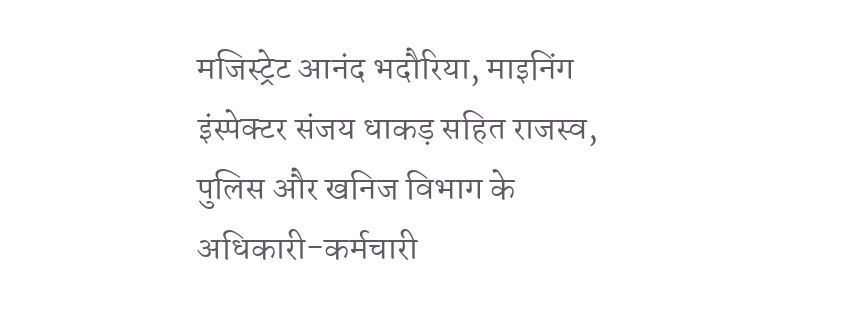मजिस्ट्रेट आनंद भदौरिया, माइनिंग इंस्पेक्टर संजय धाकड़ सहित राजस्व, पुलिस और खनिज विभाग के अधिकारी-कर्मचारी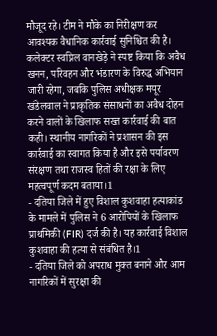मौजूद रहे। टीम ने मौके का निरीक्षण कर आवश्यक वैधानिक कार्रवाई सुनिश्चित की है। कलेक्टर स्वप्निल वानखेड़े ने स्पष्ट किया कि अवैध खनन, परिवहन और भंडारण के विरुद्ध अभियान जारी रहेगा, जबकि पुलिस अधीक्षक मयूर खंडेलवाल ने प्राकृतिक संसाधनों का अवैध दोहन करने वालों के खिलाफ सख्त कार्रवाई की बात कही। स्थानीय नागरिकों ने प्रशासन की इस कार्रवाई का स्वागत किया है और इसे पर्यावरण संरक्षण तथा राजस्व हितों की रक्षा के लिए महत्वपूर्ण कदम बताया।1
- दतिया जिले में हुए विशाल कुशवाहा हत्याकांड के मामले में पुलिस ने 6 आरोपियों के खिलाफ प्राथमिकी (FIR) दर्ज की है। यह कार्रवाई विशाल कुशवाहा की हत्या से संबंधित है।1
- दतिया जिले को अपराध मुक्त बनाने और आम नागरिकों में सुरक्षा की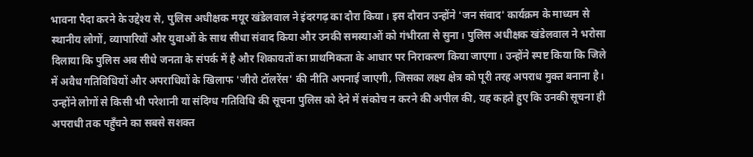भावना पैदा करने के उद्देश्य से, पुलिस अधीक्षक मयूर खंडेलवाल ने इंदरगढ़ का दौरा किया। इस दौरान उन्होंने 'जन संवाद' कार्यक्रम के माध्यम से स्थानीय लोगों, व्यापारियों और युवाओं के साथ सीधा संवाद किया और उनकी समस्याओं को गंभीरता से सुना। पुलिस अधीक्षक खंडेलवाल ने भरोसा दिलाया कि पुलिस अब सीधे जनता के संपर्क में है और शिकायतों का प्राथमिकता के आधार पर निराकरण किया जाएगा। उन्होंने स्पष्ट किया कि जिले में अवैध गतिविधियों और अपराधियों के खिलाफ 'जीरो टॉलरेंस' की नीति अपनाई जाएगी, जिसका लक्ष्य क्षेत्र को पूरी तरह अपराध मुक्त बनाना है। उन्होंने लोगों से किसी भी परेशानी या संदिग्ध गतिविधि की सूचना पुलिस को देने में संकोच न करने की अपील की, यह कहते हुए कि उनकी सूचना ही अपराधी तक पहुँचने का सबसे सशक्त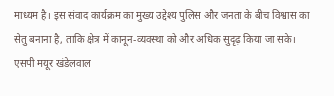माध्यम है। इस संवाद कार्यक्रम का मुख्य उद्देश्य पुलिस और जनता के बीच विश्वास का सेतु बनाना है, ताकि क्षेत्र में कानून-व्यवस्था को और अधिक सुदृढ़ किया जा सके। एसपी मयूर खंडेलवाल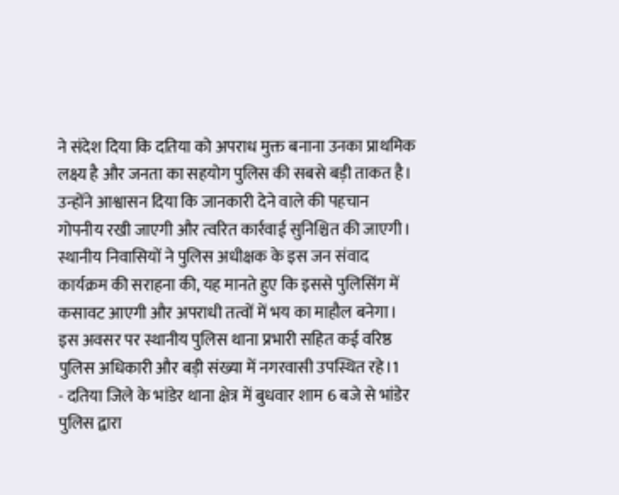ने संदेश दिया कि दतिया को अपराध मुक्त बनाना उनका प्राथमिक लक्ष्य है और जनता का सहयोग पुलिस की सबसे बड़ी ताकत है। उन्होंने आश्वासन दिया कि जानकारी देने वाले की पहचान गोपनीय रखी जाएगी और त्वरित कार्रवाई सुनिश्चित की जाएगी। स्थानीय निवासियों ने पुलिस अधीक्षक के इस जन संवाद कार्यक्रम की सराहना की, यह मानते हुए कि इससे पुलिसिंग में कसावट आएगी और अपराधी तत्वों में भय का माहौल बनेगा। इस अवसर पर स्थानीय पुलिस थाना प्रभारी सहित कई वरिष्ठ पुलिस अधिकारी और बड़ी संख्या में नगरवासी उपस्थित रहे।1
- दतिया जिले के भांडेर थाना क्षेत्र में बुधवार शाम 6 बजे से भांडेर पुलिस द्वारा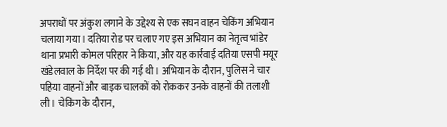अपराधों पर अंकुश लगाने के उद्देश्य से एक सघन वाहन चेकिंग अभियान चलाया गया। दतिया रोड पर चलाए गए इस अभियान का नेतृत्व भांडेर थाना प्रभारी कोमल परिहार ने किया, और यह कार्रवाई दतिया एसपी मयूर खंडेलवाल के निर्देश पर की गई थी। अभियान के दौरान, पुलिस ने चार पहिया वाहनों और बाइक चालकों को रोककर उनके वाहनों की तलाशी ली। चेकिंग के दौरान,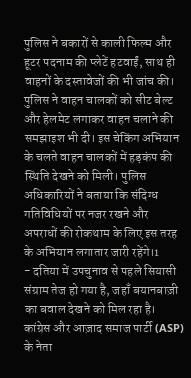पुलिस ने बकारों से काली फिल्म और हूटर पदनाम की प्लेटें हटवाईं, साथ ही वाहनों के दस्तावेजों की भी जांच की। पुलिस ने वाहन चालकों को सीट बेल्ट और हेलमेट लगाकर वाहन चलाने की समझाइश भी दी। इस चेकिंग अभियान के चलते वाहन चालकों में हड़कंप की स्थिति देखने को मिली। पुलिस अधिकारियों ने बताया कि संदिग्ध गतिविधियों पर नजर रखने और अपराधों की रोकथाम के लिए इस तरह के अभियान लगातार जारी रहेंगे।1
- दतिया में उपचुनाव से पहले सियासी संग्राम तेज हो गया है, जहाँ बयानबाज़ी का बवाल देखने को मिल रहा है। कांग्रेस और आज़ाद समाज पार्टी (ASP) के नेता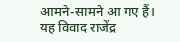आमने-सामने आ गए हैं। यह विवाद राजेंद्र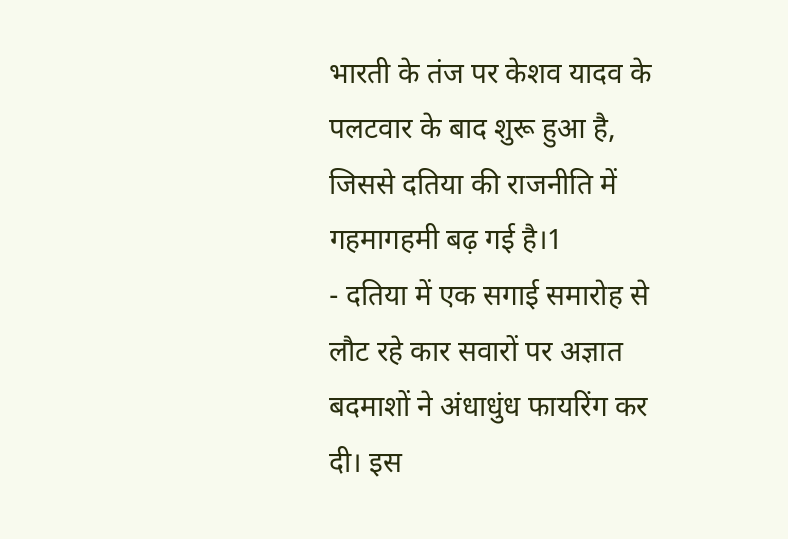भारती के तंज पर केशव यादव के पलटवार के बाद शुरू हुआ है, जिससे दतिया की राजनीति में गहमागहमी बढ़ गई है।1
- दतिया में एक सगाई समारोह से लौट रहे कार सवारों पर अज्ञात बदमाशों ने अंधाधुंध फायरिंग कर दी। इस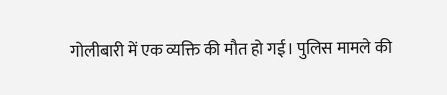गोलीबारी में एक व्यक्ति की मौत हो गई। पुलिस मामले की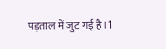पड़ताल में जुट गई है।1